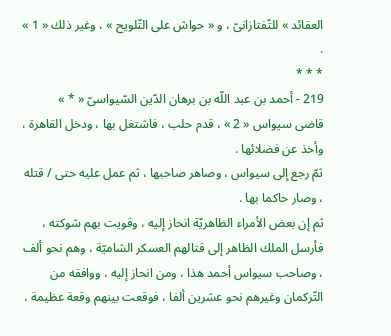العقائد » للتّفتازانىّ ، و « حواش على التّلويح » ، وغير ذلك « 1 » .
* * *
219 - أحمد بن عبد اللّه بن برهان الدّين السّيواسىّ « * »
قاضى سيواس « 2 » ، قدم حلب ، فاشتغل بها ، ودخل القاهرة ، وأخذ عن فضلائها .
ثمّ رجع إلى سيواس ، وصاهر صاحبها ، ثم عمل عليه حتى / قتله ، وصار حاكما بها .
ثم إن بعض الأمراء الظاهريّة انحاز إليه ، وقويت بهم شوكته ، فأرسل الملك الظاهر إلى قتالهم العسكر الشاميّة ، وهم نحو ألف ، وصاحب سيواس أحمد هذا ، ومن انحاز إليه ، ووافقه من التّركمان وغيرهم نحو عشرين ألفا ، فوقعت بينهم وقعة عظيمة ،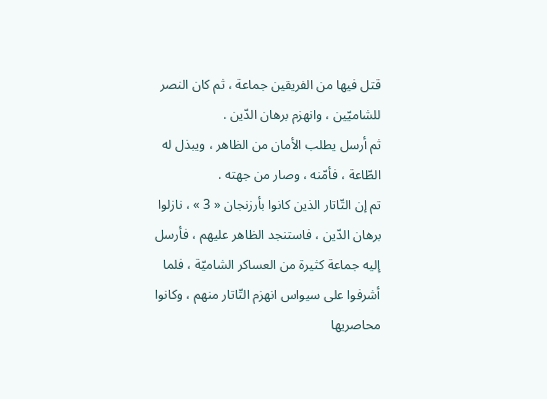قتل فيها من الفريقين جماعة ، ثم كان النصر للشاميّين ، وانهزم برهان الدّين .
ثم أرسل يطلب الأمان من الظاهر ، ويبذل له الطّاعة ، فأمّنه ، وصار من جهته .
تم إن التّاتار الذين كانوا بأرزنجان « 3 » ، نازلوا برهان الدّين ، فاستنجد الظاهر عليهم ، فأرسل إليه جماعة كثيرة من العساكر الشاميّة ، فلما أشرفوا على سيواس انهزم التّاتار منهم ، وكانوا محاصريها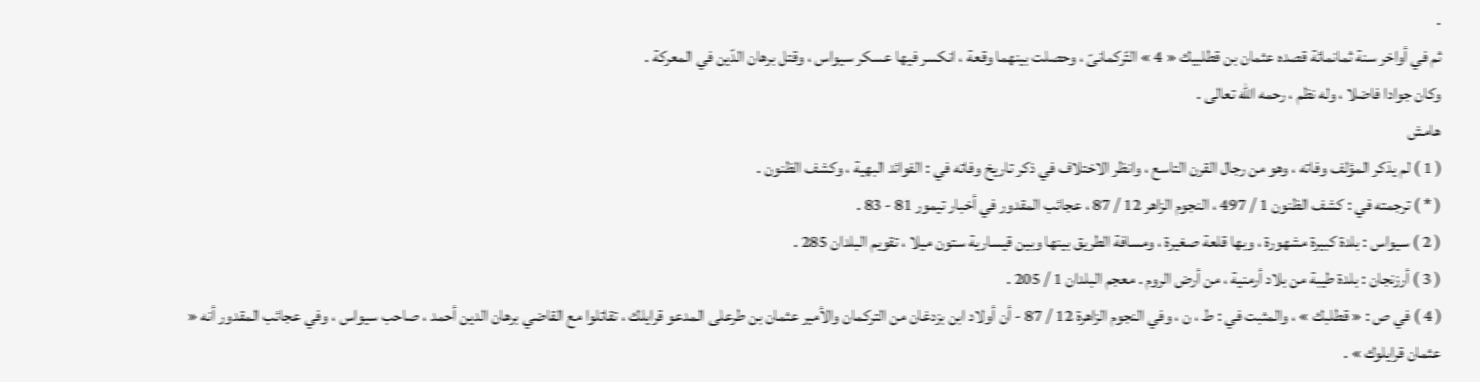.
ثم في أواخر سنة ثمانمائة قصده عثمان بن قطلبيك « 4 » التّركمانىّ ، وحصلت بينهما وقعة ، انكسر فيها عسكر سيواس ، وقتل برهان الدّين في المعركة .
وكان جوادا فاضلا ، وله نظم ، رحمه اللّه تعالى .
هامش
( 1 ) لم يذكر المؤلف وفاته ، وهو من رجال القرن التاسع ، وانظر الاختلاف في ذكر تاريخ وفاته في : الفوائد البهية ، وكشف الظنون .
( * ) ترجمته في : كشف الظنون 1 / 497 ، النجوم الزاهر 12 / 87 ، عجائب المقدور في أخبار تيمور 81 - 83 .
( 2 ) سيواس : بلدة كبيرة مشهورة ، وبها قلعة صغيرة ، ومسافة الطريق بينها وبين قيسارية ستون ميلا ، تقويم البلدان 285 .
( 3 ) أرزنجان : بلدة طيبة من بلاد أرمنية ، من أرض الروم . معجم البلدان 1 / 205 .
( 4 ) في ص : « قطلبك » ، والمثبت في : ط ، ن ، وفي النجوم الزاهرة 12 / 87 - أن أولاد ابن بزدغان من التركمان والأمير عثمان بن طرعلى المدعو قرايلك ، تقاتلوا مع القاضي برهان الدين أحمد ، صاحب سيواس ، وفي عجائب المقدور أنه « عثمان قرايلوك » .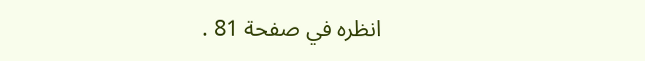انظره في صفحة 81 .